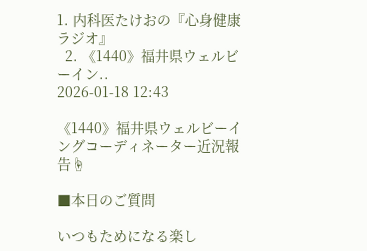1. 内科医たけおの『心身健康ラジオ』
  2. 《1440》福井県ウェルビーイン..
2026-01-18 12:43

《1440》福井県ウェルビーイングコーディネーター近況報告☝

■本日のご質問

いつもためになる楽し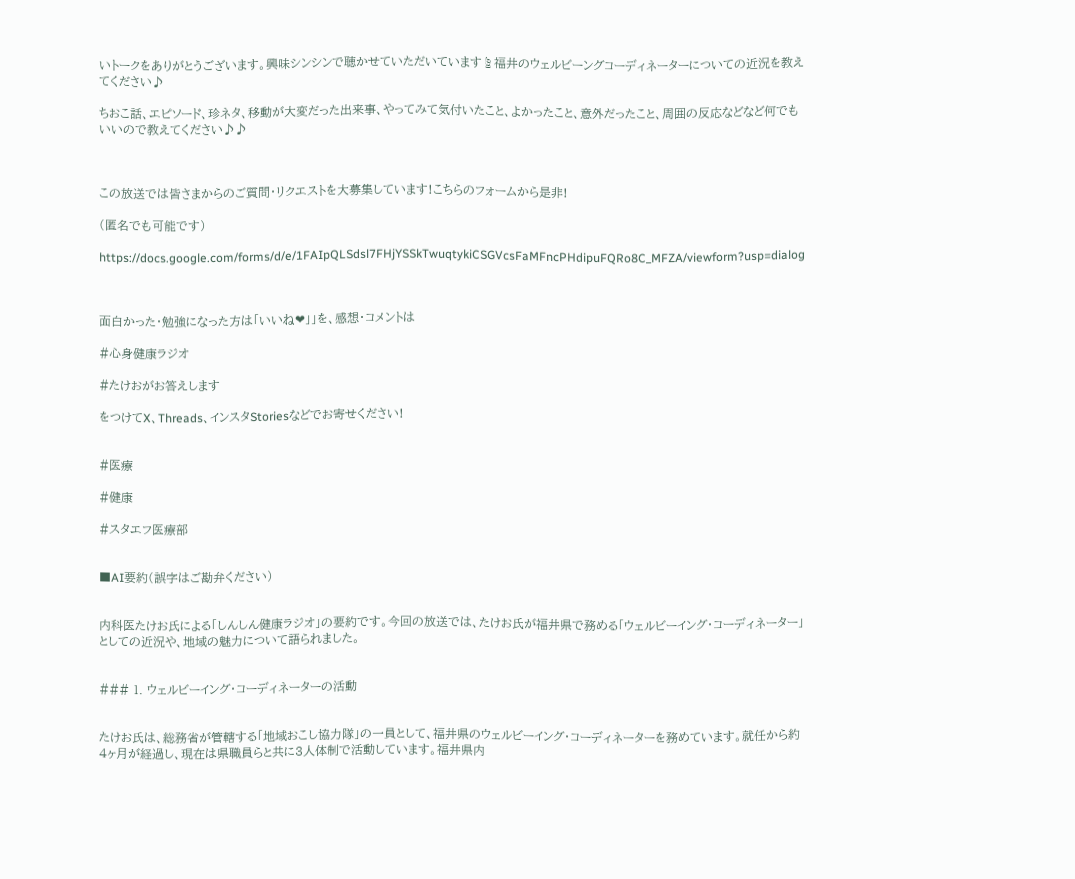いトークをありがとうございます。興味シンシンで聴かせていただいています☝福井のウェルビーングコーディネーターについての近況を教えてください♪

ちおこ話、エピソード、珍ネタ、移動が大変だった出来事、やってみて気付いたこと、よかったこと、意外だったこと、周囲の反応などなど何でもいいので教えてください♪♪



この放送では皆さまからのご質問・リクエストを大募集しています!こちらのフォームから是非!

(匿名でも可能です)

https://docs.google.com/forms/d/e/1FAIpQLSdsl7FHjYSSkTwuqtykiCSGVcsFaMFncPHdipuFQRo8C_MFZA/viewform?usp=dialog



面白かった・勉強になった方は「いいね❤」」を、感想・コメントは

#心身健康ラジオ

#たけおがお答えします

をつけてX、Threads、インスタStoriesなどでお寄せください!


#医療

#健康

#スタエフ医療部


■AI要約(誤字はご勘弁ください)


内科医たけお氏による「しんしん健康ラジオ」の要約です。今回の放送では、たけお氏が福井県で務める「ウェルビーイング・コーディネーター」としての近況や、地域の魅力について語られました。


### 1. ウェルビーイング・コーディネーターの活動


たけお氏は、総務省が管轄する「地域おこし協力隊」の一員として、福井県のウェルビーイング・コーディネーターを務めています。就任から約4ヶ月が経過し、現在は県職員らと共に3人体制で活動しています。福井県内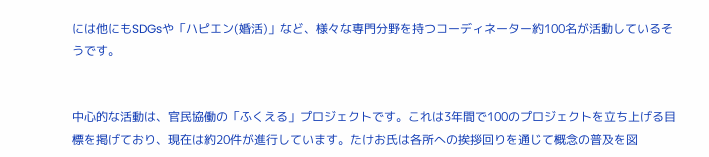には他にもSDGsや「ハピエン(婚活)」など、様々な専門分野を持つコーディネーター約100名が活動しているそうです。


中心的な活動は、官民協働の「ふくえる」プロジェクトです。これは3年間で100のプロジェクトを立ち上げる目標を掲げており、現在は約20件が進行しています。たけお氏は各所への挨拶回りを通じて概念の普及を図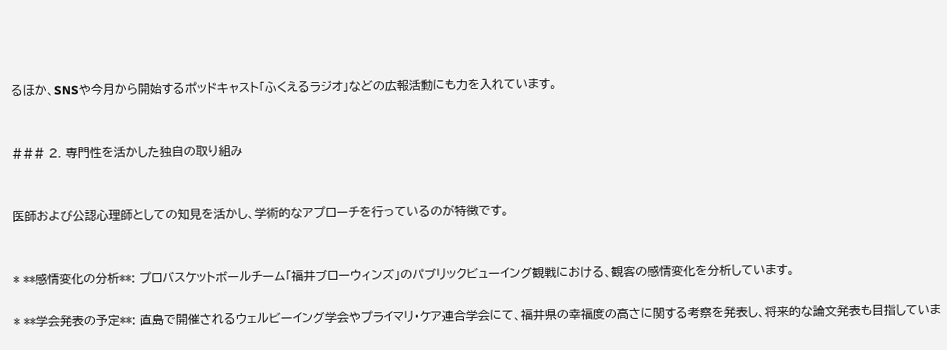るほか、SNSや今月から開始するポッドキャスト「ふくえるラジオ」などの広報活動にも力を入れています。


### 2. 専門性を活かした独自の取り組み


医師および公認心理師としての知見を活かし、学術的なアプローチを行っているのが特徴です。


* **感情変化の分析**: プロバスケットボールチーム「福井ブローウィンズ」のパブリックビューイング観戦における、観客の感情変化を分析しています。

* **学会発表の予定**: 直島で開催されるウェルビーイング学会やプライマリ・ケア連合学会にて、福井県の幸福度の高さに関する考察を発表し、将来的な論文発表も目指していま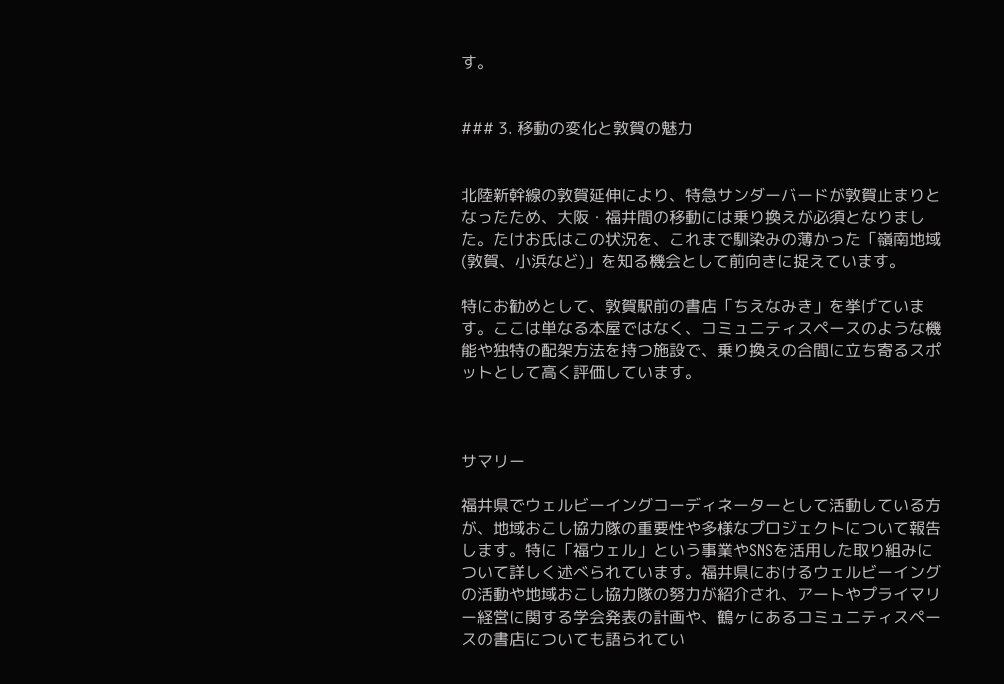す。


### 3. 移動の変化と敦賀の魅力


北陸新幹線の敦賀延伸により、特急サンダーバードが敦賀止まりとなったため、大阪・福井間の移動には乗り換えが必須となりました。たけお氏はこの状況を、これまで馴染みの薄かった「嶺南地域(敦賀、小浜など)」を知る機会として前向きに捉えています。

特にお勧めとして、敦賀駅前の書店「ちえなみき」を挙げています。ここは単なる本屋ではなく、コミュニティスペースのような機能や独特の配架方法を持つ施設で、乗り換えの合間に立ち寄るスポットとして高く評価しています。



サマリー

福井県でウェルビーイングコーディネーターとして活動している方が、地域おこし協力隊の重要性や多様なプロジェクトについて報告します。特に「福ウェル」という事業やSNSを活用した取り組みについて詳しく述べられています。福井県におけるウェルビーイングの活動や地域おこし協力隊の努力が紹介され、アートやプライマリー経営に関する学会発表の計画や、鶴ヶにあるコミュニティスペースの書店についても語られてい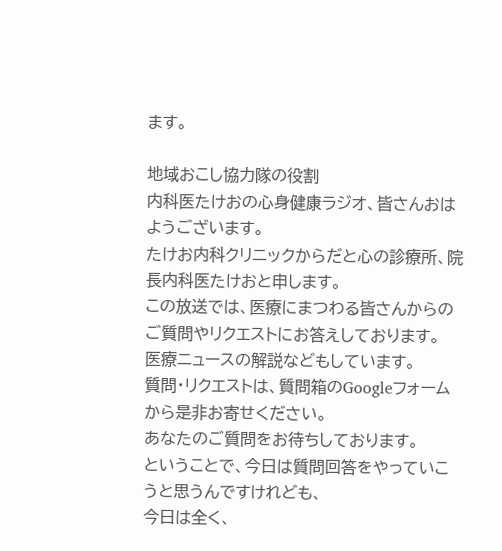ます。

地域おこし協力隊の役割
内科医たけおの心身健康ラジオ、皆さんおはようございます。
たけお内科クリニックからだと心の診療所、院長内科医たけおと申します。
この放送では、医療にまつわる皆さんからのご質問やリクエストにお答えしております。
医療ニュースの解説などもしています。
質問・リクエストは、質問箱のGoogleフォームから是非お寄せください。
あなたのご質問をお待ちしております。
ということで、今日は質問回答をやっていこうと思うんですけれども、
今日は全く、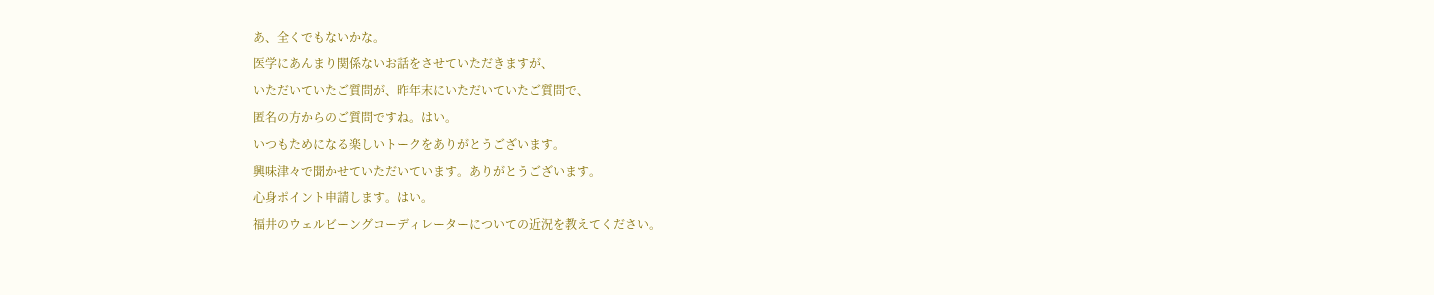あ、全くでもないかな。
医学にあんまり関係ないお話をさせていただきますが、
いただいていたご質問が、昨年末にいただいていたご質問で、
匿名の方からのご質問ですね。はい。
いつもためになる楽しいトークをありがとうございます。
興味津々で聞かせていただいています。ありがとうございます。
心身ポイント申請します。はい。
福井のウェルビーングコーディレーターについての近況を教えてください。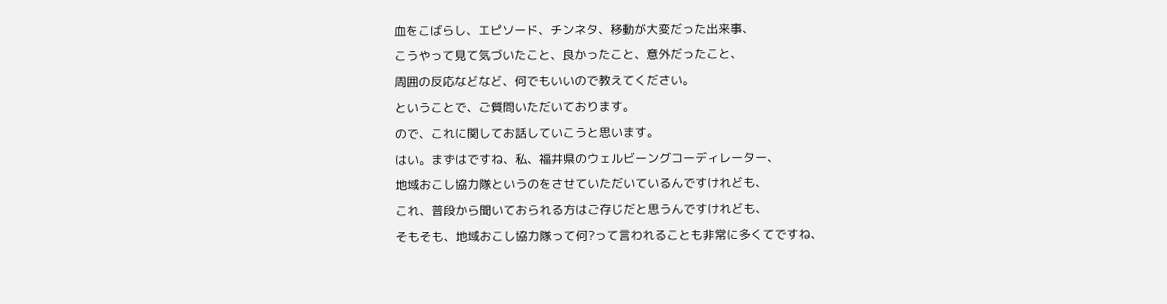血をこばらし、エピソード、チンネタ、移動が大変だった出来事、
こうやって見て気づいたこと、良かったこと、意外だったこと、
周囲の反応などなど、何でもいいので教えてください。
ということで、ご質問いただいております。
ので、これに関してお話していこうと思います。
はい。まずはですね、私、福井県のウェルビーングコーディレーター、
地域おこし協力隊というのをさせていただいているんですけれども、
これ、普段から聞いておられる方はご存じだと思うんですけれども、
そもそも、地域おこし協力隊って何?って言われることも非常に多くてですね、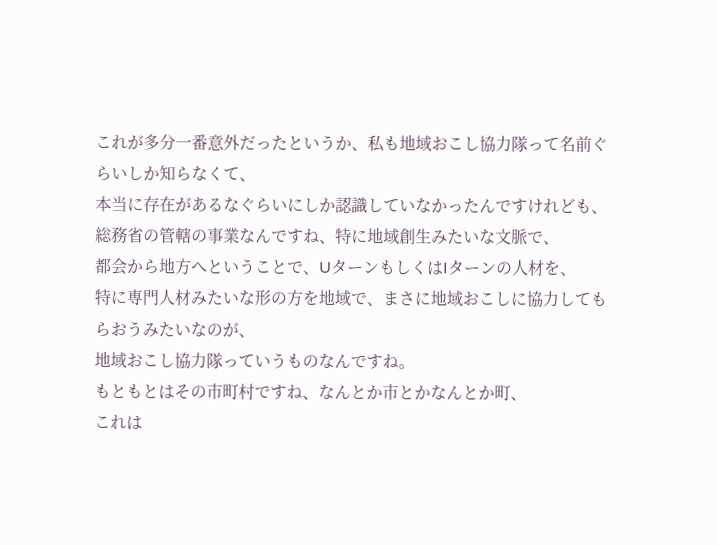これが多分一番意外だったというか、私も地域おこし協力隊って名前ぐらいしか知らなくて、
本当に存在があるなぐらいにしか認識していなかったんですけれども、
総務省の管轄の事業なんですね、特に地域創生みたいな文脈で、
都会から地方へということで、UターンもしくはIターンの人材を、
特に専門人材みたいな形の方を地域で、まさに地域おこしに協力してもらおうみたいなのが、
地域おこし協力隊っていうものなんですね。
もともとはその市町村ですね、なんとか市とかなんとか町、
これは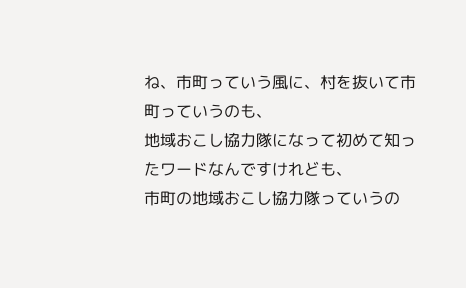ね、市町っていう風に、村を抜いて市町っていうのも、
地域おこし協力隊になって初めて知ったワードなんですけれども、
市町の地域おこし協力隊っていうの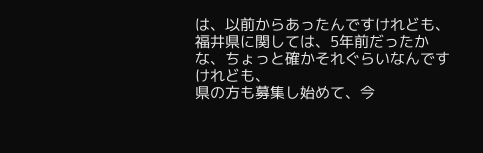は、以前からあったんですけれども、
福井県に関しては、5年前だったかな、ちょっと確かそれぐらいなんですけれども、
県の方も募集し始めて、今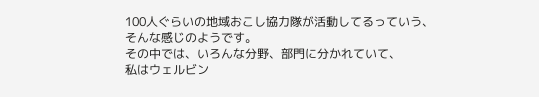100人ぐらいの地域おこし協力隊が活動してるっていう、
そんな感じのようです。
その中では、いろんな分野、部門に分かれていて、
私はウェルビン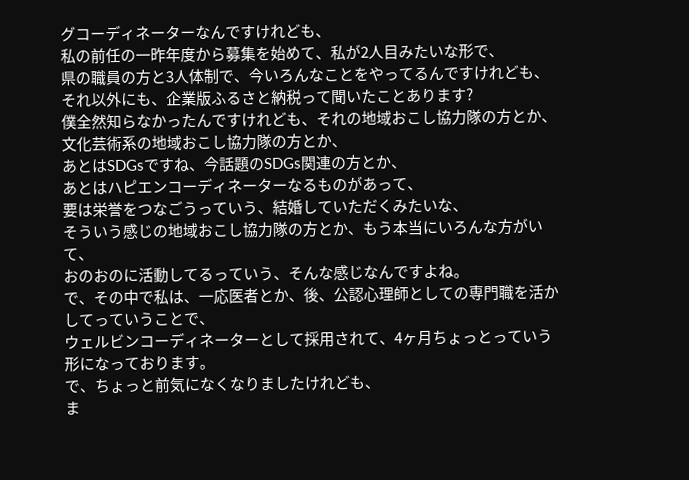グコーディネーターなんですけれども、
私の前任の一昨年度から募集を始めて、私が2人目みたいな形で、
県の職員の方と3人体制で、今いろんなことをやってるんですけれども、
それ以外にも、企業版ふるさと納税って聞いたことあります?
僕全然知らなかったんですけれども、それの地域おこし協力隊の方とか、
文化芸術系の地域おこし協力隊の方とか、
あとはSDGsですね、今話題のSDGs関連の方とか、
あとはハピエンコーディネーターなるものがあって、
要は栄誉をつなごうっていう、結婚していただくみたいな、
そういう感じの地域おこし協力隊の方とか、もう本当にいろんな方がいて、
おのおのに活動してるっていう、そんな感じなんですよね。
で、その中で私は、一応医者とか、後、公認心理師としての専門職を活かしてっていうことで、
ウェルビンコーディネーターとして採用されて、4ヶ月ちょっとっていう形になっております。
で、ちょっと前気になくなりましたけれども、
ま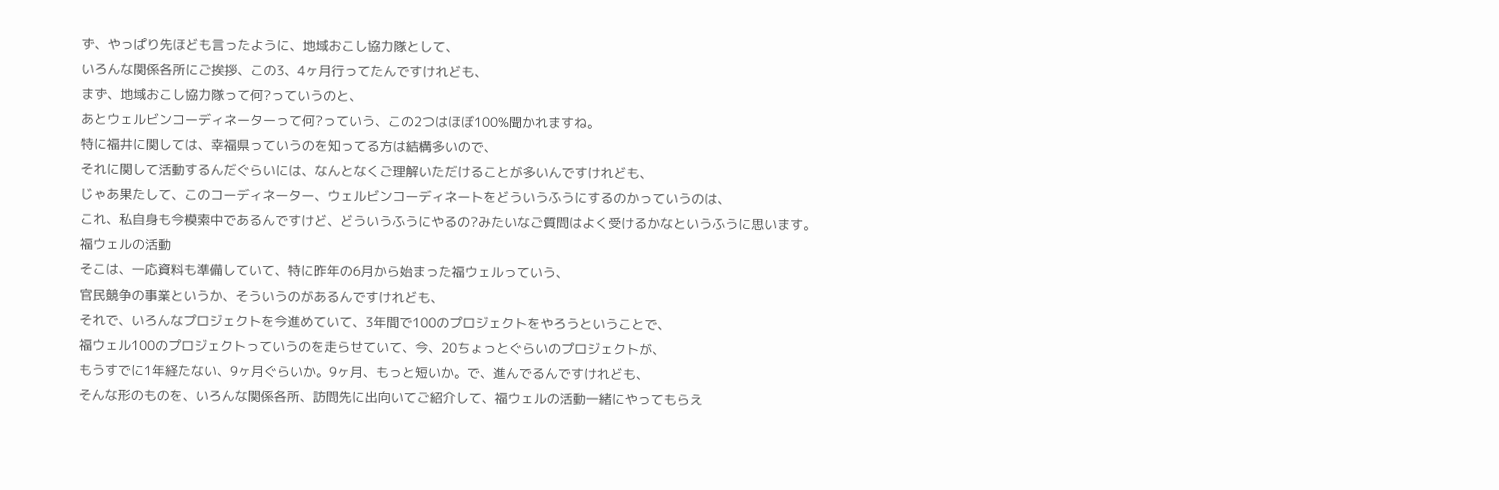ず、やっぱり先ほども言ったように、地域おこし協力隊として、
いろんな関係各所にご挨拶、この3、4ヶ月行ってたんですけれども、
まず、地域おこし協力隊って何?っていうのと、
あとウェルビンコーディネーターって何?っていう、この2つはほぼ100%聞かれますね。
特に福井に関しては、幸福県っていうのを知ってる方は結構多いので、
それに関して活動するんだぐらいには、なんとなくご理解いただけることが多いんですけれども、
じゃあ果たして、このコーディネーター、ウェルビンコーディネートをどういうふうにするのかっていうのは、
これ、私自身も今模索中であるんですけど、どういうふうにやるの?みたいなご質問はよく受けるかなというふうに思います。
福ウェルの活動
そこは、一応資料も準備していて、特に昨年の6月から始まった福ウェルっていう、
官民競争の事業というか、そういうのがあるんですけれども、
それで、いろんなプロジェクトを今進めていて、3年間で100のプロジェクトをやろうということで、
福ウェル100のプロジェクトっていうのを走らせていて、今、20ちょっとぐらいのプロジェクトが、
もうすでに1年経たない、9ヶ月ぐらいか。9ヶ月、もっと短いか。で、進んでるんですけれども、
そんな形のものを、いろんな関係各所、訪問先に出向いてご紹介して、福ウェルの活動一緒にやってもらえ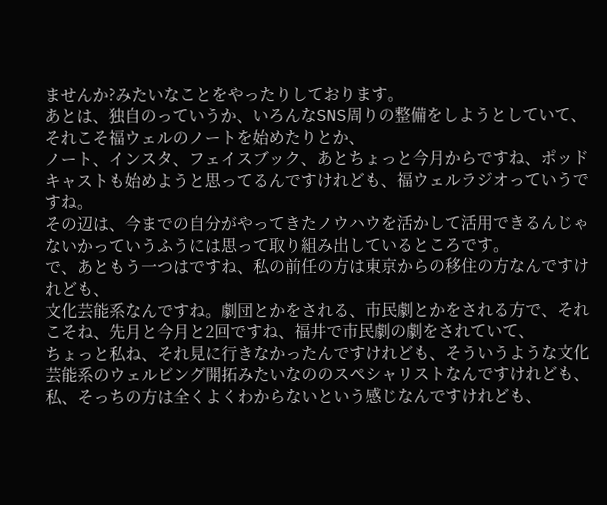ませんか?みたいなことをやったりしております。
あとは、独自のっていうか、いろんなSNS周りの整備をしようとしていて、それこそ福ウェルのノートを始めたりとか、
ノート、インスタ、フェイスブック、あとちょっと今月からですね、ポッドキャストも始めようと思ってるんですけれども、福ウェルラジオっていうですね。
その辺は、今までの自分がやってきたノウハウを活かして活用できるんじゃないかっていうふうには思って取り組み出しているところです。
で、あともう一つはですね、私の前任の方は東京からの移住の方なんですけれども、
文化芸能系なんですね。劇団とかをされる、市民劇とかをされる方で、それこそね、先月と今月と2回ですね、福井で市民劇の劇をされていて、
ちょっと私ね、それ見に行きなかったんですけれども、そういうような文化芸能系のウェルビング開拓みたいなののスペシャリストなんですけれども、
私、そっちの方は全くよくわからないという感じなんですけれども、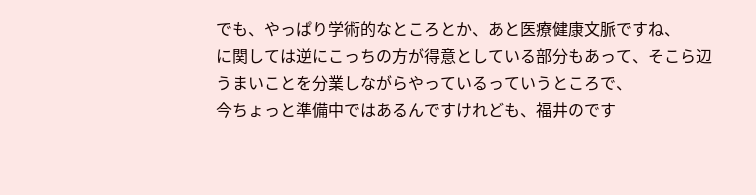でも、やっぱり学術的なところとか、あと医療健康文脈ですね、
に関しては逆にこっちの方が得意としている部分もあって、そこら辺うまいことを分業しながらやっているっていうところで、
今ちょっと準備中ではあるんですけれども、福井のです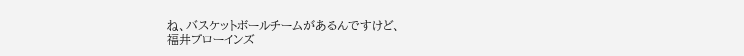ね、バスケットボールチームがあるんですけど、
福井ブローインズ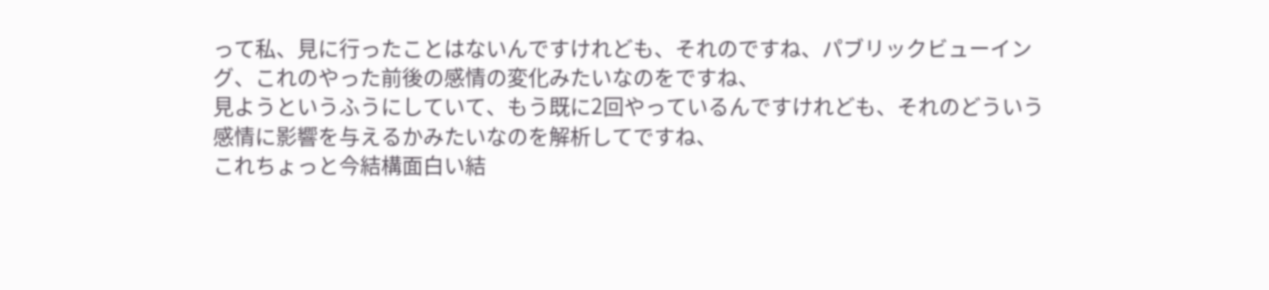って私、見に行ったことはないんですけれども、それのですね、パブリックビューイング、これのやった前後の感情の変化みたいなのをですね、
見ようというふうにしていて、もう既に2回やっているんですけれども、それのどういう感情に影響を与えるかみたいなのを解析してですね、
これちょっと今結構面白い結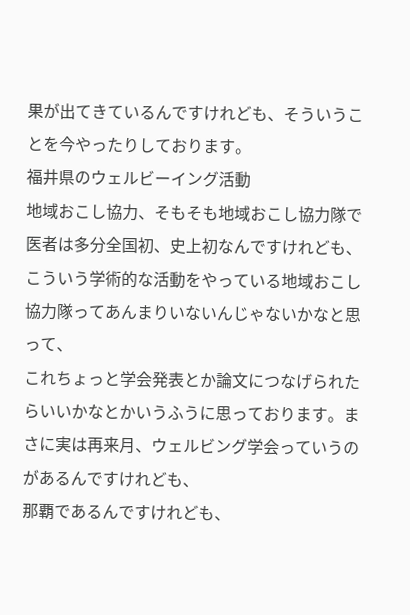果が出てきているんですけれども、そういうことを今やったりしております。
福井県のウェルビーイング活動
地域おこし協力、そもそも地域おこし協力隊で医者は多分全国初、史上初なんですけれども、こういう学術的な活動をやっている地域おこし協力隊ってあんまりいないんじゃないかなと思って、
これちょっと学会発表とか論文につなげられたらいいかなとかいうふうに思っております。まさに実は再来月、ウェルビング学会っていうのがあるんですけれども、
那覇であるんですけれども、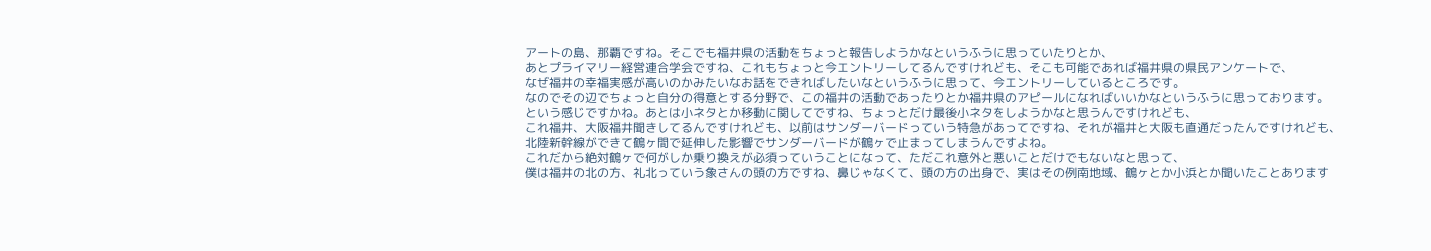アートの島、那覇ですね。そこでも福井県の活動をちょっと報告しようかなというふうに思っていたりとか、
あとプライマリー経営連合学会ですね、これもちょっと今エントリーしてるんですけれども、そこも可能であれば福井県の県民アンケートで、
なぜ福井の幸福実感が高いのかみたいなお話をできればしたいなというふうに思って、今エントリーしているところです。
なのでその辺でちょっと自分の得意とする分野で、この福井の活動であったりとか福井県のアピールになればいいかなというふうに思っております。
という感じですかね。あとは小ネタとか移動に関してですね、ちょっとだけ最後小ネタをしようかなと思うんですけれども、
これ福井、大阪福井聞きしてるんですけれども、以前はサンダーバードっていう特急があってですね、それが福井と大阪も直通だったんですけれども、
北陸新幹線ができて鶴ヶ間で延伸した影響でサンダーバードが鶴ヶで止まってしまうんですよね。
これだから絶対鶴ヶで何がしか乗り換えが必須っていうことになって、ただこれ意外と悪いことだけでもないなと思って、
僕は福井の北の方、礼北っていう象さんの頭の方ですね、鼻じゃなくて、頭の方の出身で、実はその例南地域、鶴ヶとか小浜とか聞いたことあります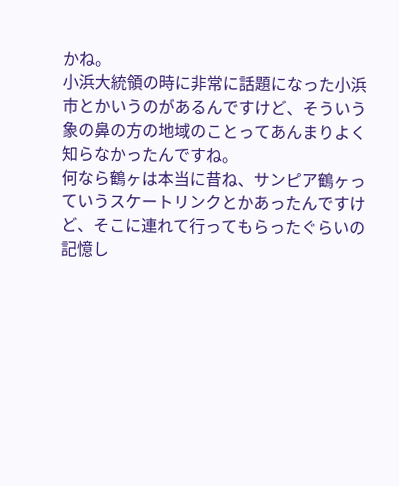かね。
小浜大統領の時に非常に話題になった小浜市とかいうのがあるんですけど、そういう象の鼻の方の地域のことってあんまりよく知らなかったんですね。
何なら鶴ヶは本当に昔ね、サンピア鶴ヶっていうスケートリンクとかあったんですけど、そこに連れて行ってもらったぐらいの記憶し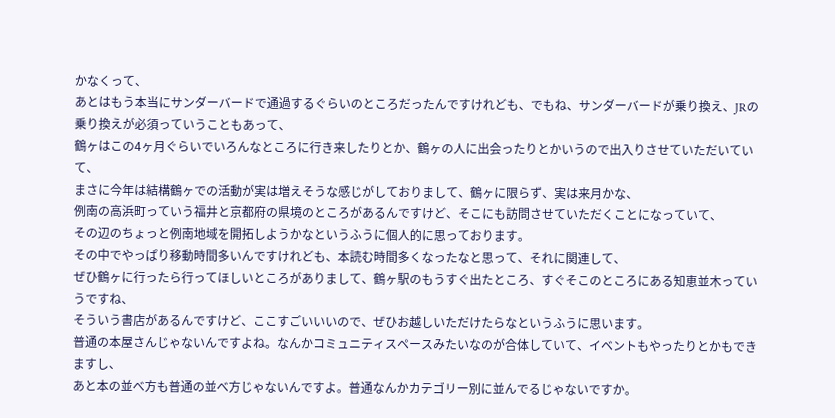かなくって、
あとはもう本当にサンダーバードで通過するぐらいのところだったんですけれども、でもね、サンダーバードが乗り換え、JRの乗り換えが必須っていうこともあって、
鶴ヶはこの4ヶ月ぐらいでいろんなところに行き来したりとか、鶴ヶの人に出会ったりとかいうので出入りさせていただいていて、
まさに今年は結構鶴ヶでの活動が実は増えそうな感じがしておりまして、鶴ヶに限らず、実は来月かな、
例南の高浜町っていう福井と京都府の県境のところがあるんですけど、そこにも訪問させていただくことになっていて、
その辺のちょっと例南地域を開拓しようかなというふうに個人的に思っております。
その中でやっぱり移動時間多いんですけれども、本読む時間多くなったなと思って、それに関連して、
ぜひ鶴ヶに行ったら行ってほしいところがありまして、鶴ヶ駅のもうすぐ出たところ、すぐそこのところにある知恵並木っていうですね、
そういう書店があるんですけど、ここすごいいいので、ぜひお越しいただけたらなというふうに思います。
普通の本屋さんじゃないんですよね。なんかコミュニティスペースみたいなのが合体していて、イベントもやったりとかもできますし、
あと本の並べ方も普通の並べ方じゃないんですよ。普通なんかカテゴリー別に並んでるじゃないですか。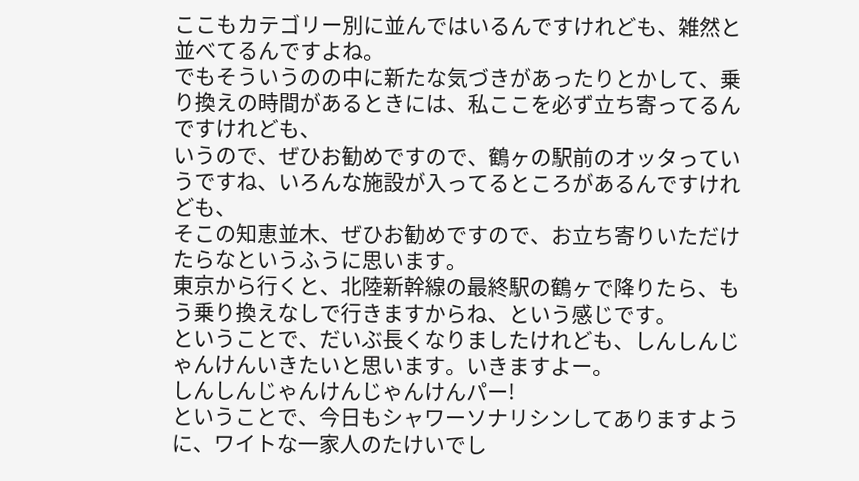ここもカテゴリー別に並んではいるんですけれども、雑然と並べてるんですよね。
でもそういうのの中に新たな気づきがあったりとかして、乗り換えの時間があるときには、私ここを必ず立ち寄ってるんですけれども、
いうので、ぜひお勧めですので、鶴ヶの駅前のオッタっていうですね、いろんな施設が入ってるところがあるんですけれども、
そこの知恵並木、ぜひお勧めですので、お立ち寄りいただけたらなというふうに思います。
東京から行くと、北陸新幹線の最終駅の鶴ヶで降りたら、もう乗り換えなしで行きますからね、という感じです。
ということで、だいぶ長くなりましたけれども、しんしんじゃんけんいきたいと思います。いきますよー。
しんしんじゃんけんじゃんけんパー!
ということで、今日もシャワーソナリシンしてありますように、ワイトな一家人のたけいでし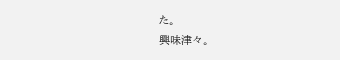た。
興味津々。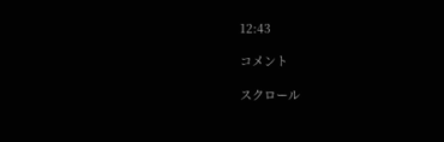12:43

コメント

スクロール